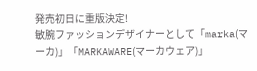発売初日に重版決定!
敏腕ファッションデザイナーとして「marka(マーカ)」「MARKAWARE(マーカウェア)」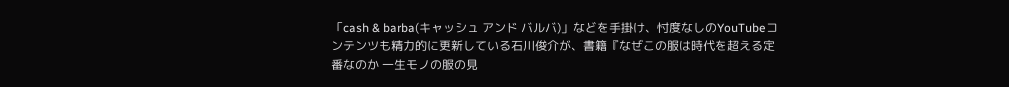「cash & barba(キャッシュ アンド バルバ)」などを手掛け、忖度なしのYouTubeコンテンツも精力的に更新している石川俊介が、書籍『なぜこの服は時代を超える定番なのか 一生モノの服の見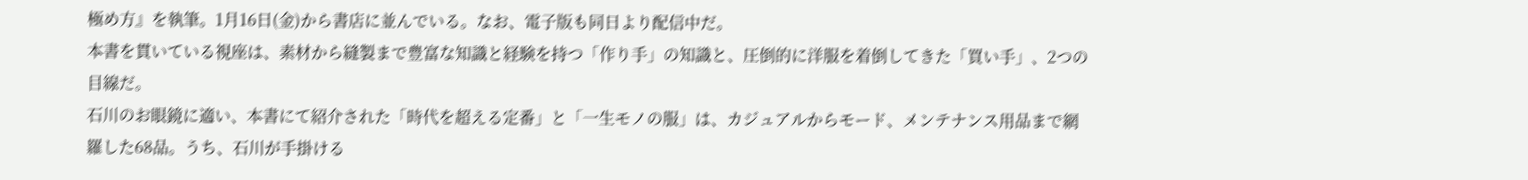極め方』を執筆。1月16日(金)から書店に並んでいる。なお、電子版も同日より配信中だ。
本書を貫いている視座は、素材から縫製まで豊富な知識と経験を持つ「作り手」の知識と、圧倒的に洋服を着倒してきた「買い手」、2つの目線だ。
石川のお眼鏡に適い、本書にて紹介された「時代を超える定番」と「一生モノの服」は、カジュアルからモード、メンテナンス用品まで網羅した68品。うち、石川が手掛ける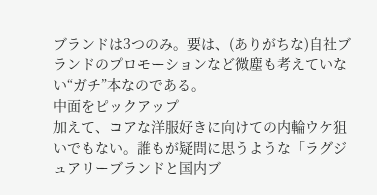ブランドは3つのみ。要は、(ありがちな)自社ブランドのプロモーションなど微塵も考えていない“ガチ”本なのである。
中面をピックアップ
加えて、コアな洋服好きに向けての内輪ウケ狙いでもない。誰もが疑問に思うような「ラグジュアリーブランドと国内ブ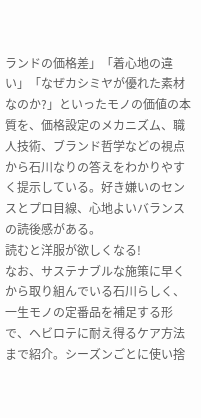ランドの価格差」「着心地の違い」「なぜカシミヤが優れた素材なのか?」といったモノの価値の本質を、価格設定のメカニズム、職人技術、ブランド哲学などの視点から石川なりの答えをわかりやすく提示している。好き嫌いのセンスとプロ目線、心地よいバランスの読後感がある。
読むと洋服が欲しくなる!
なお、サステナブルな施策に早くから取り組んでいる石川らしく、一生モノの定番品を補足する形で、ヘビロテに耐え得るケア方法まで紹介。シーズンごとに使い捨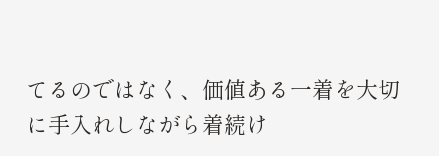てるのではなく、価値ある一着を大切に手入れしながら着続け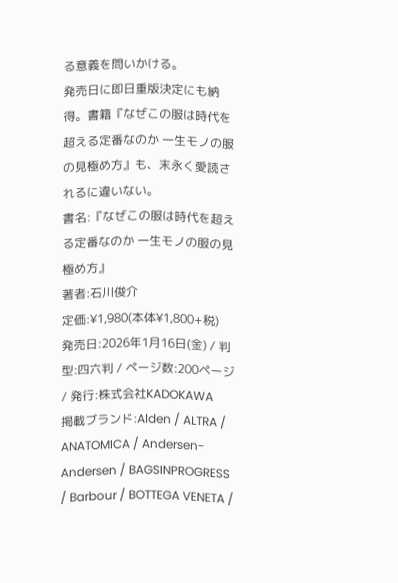る意義を問いかける。
発売日に即日重版決定にも納得。書籍『なぜこの服は時代を超える定番なのか 一生モノの服の見極め方』も、末永く愛読されるに違いない。
書名:『なぜこの服は時代を超える定番なのか 一生モノの服の見極め方』
著者:石川俊介
定価:¥1,980(本体¥1,800+税)
発売日:2026年1月16日(金) / 判型:四六判 / ページ数:200ページ / 発行:株式会社KADOKAWA
掲載ブランド:Alden / ALTRA / ANATOMICA / Andersen-Andersen / BAGSINPROGRESS / Barbour / BOTTEGA VENETA /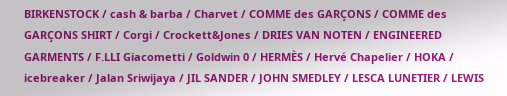BIRKENSTOCK / cash & barba / Charvet / COMME des GARÇONS / COMME des GARÇONS SHIRT / Corgi / Crockett&Jones / DRIES VAN NOTEN / ENGINEERED GARMENTS / F.LLI Giacometti / Goldwin 0 / HERMÈS / Hervé Chapelier / HOKA / icebreaker / Jalan Sriwijaya / JIL SANDER / JOHN SMEDLEY / LESCA LUNETIER / LEWIS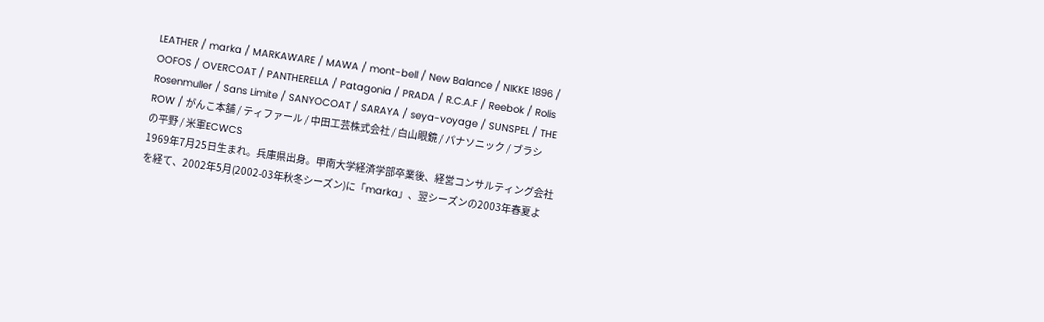LEATHER / marka / MARKAWARE / MAWA / mont-bell / New Balance / NIKKE 1896 / OOFOS / OVERCOAT / PANTHERELLA / Patagonia / PRADA / R.C.A.F / Reebok / Rolis Rosenmuller / Sans Limite / SANYOCOAT / SARAYA / seya-voyage / SUNSPEL / THE ROW / がんこ本舗 / ティファール / 中田工芸株式会社 / 白山眼鏡 / パナソニック / ブラシの平野 / 米軍ECWCS
1969年7月25日生まれ。兵庫県出身。甲南大学経済学部卒業後、経営コンサルティング会社を経て、2002年5月(2002-03年秋冬シーズン)に「marka」、翌シーズンの2003年春夏よ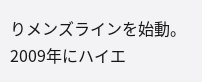りメンズラインを始動。2009年にハイエ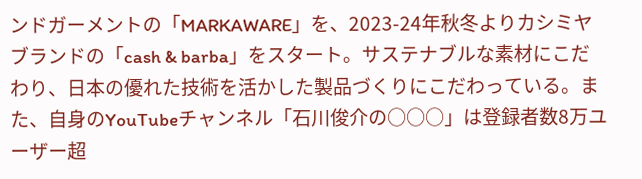ンドガーメントの「MARKAWARE」を、2023-24年秋冬よりカシミヤブランドの「cash & barba」をスタート。サステナブルな素材にこだわり、日本の優れた技術を活かした製品づくりにこだわっている。また、自身のYouTubeチャンネル「石川俊介の○○○」は登録者数8万ユーザー超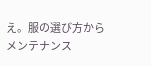え。服の選び方からメンテナンス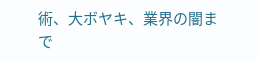術、大ボヤキ、業界の闇まで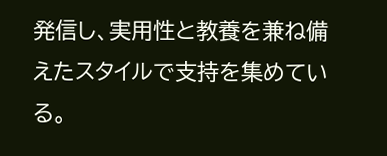発信し、実用性と教養を兼ね備えたスタイルで支持を集めている。